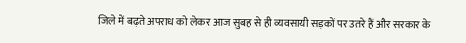जिले में बढ़ते अपराध को लेकर आज सुबह से ही व्यवसायी सड़कों पर उतरे हैं और सरकार के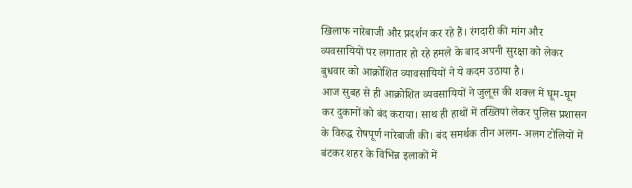खिलाफ नारेबाजी और प्रदर्शन कर रहे हैं। रंगदारी की मांग और व्यवसायियों पर लगातार हो रहे हमले के बाद अपनी सुरक्षा को लेकर बुधवार को आक्रोशित व्यावसायियों ने ये कदम उठाया है।
आज सुबह से ही आक्रोशित व्यवसायियों ने जुलूस की शक्ल में घूम-घूम कर दुकानों को बंद कराया। साथ ही हाथों में तख्तियां लेकर पुलिस प्रशासन के विरुद्ध रोषपूर्ण नारेबाजी की। बंद समर्थक तीन अलग- अलग टोलियों में बंटकर शहर के विभिन्न इलाकों में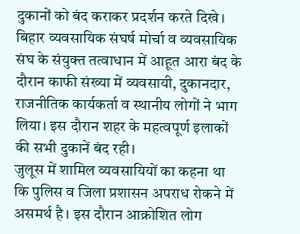दुकानों को बंद कराकर प्रदर्शन करते दिखे।
बिहार व्यवसायिक संघर्ष मोर्चा व व्यवसायिक संघ के संयुक्त तत्वाधान में आहूत आरा बंद के दौरान काफी संख्या में व्यवसायी, दुकानदार, राजनीतिक कार्यकर्ता व स्थानीय लोगों ने भाग लिया। इस दौरान शहर के महत्वपूर्ण इलाकों की सभी दुकानें बंद रही।
जुलूस में शामिल व्यवसायियों का कहना था कि पुलिस व जिला प्रशासन अपराध रोकने में असमर्थ है। इस दौरान आक्रोशित लोग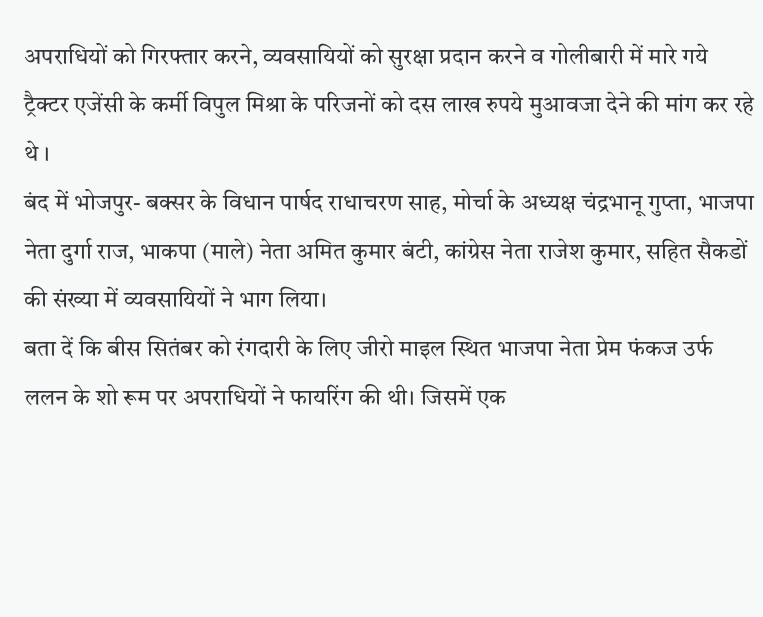अपराधियों को गिरफ्तार करने, व्यवसायियों को सुरक्षा प्रदान करने व गोलीबारी में मारे गये ट्रैक्टर एजेंसी के कर्मी विपुल मिश्रा के परिजनों को दस लाख रुपये मुआवजा देने की मांग कर रहे थे ।
बंद में भोजपुर- बक्सर के विधान पार्षद राधाचरण साह, मोर्चा के अध्यक्ष चंद्रभानू गुप्ता, भाजपा नेता दुर्गा राज, भाकपा (माले) नेता अमित कुमार बंटी, कांग्रेस नेता राजेश कुमार, सहित सैकडों की संख्या में व्यवसायियों ने भाग लिया।
बता दें कि बीस सितंबर को रंगदारी के लिए जीरो माइल स्थित भाजपा नेता प्रेम फंकज उर्फ ललन के शो रूम पर अपराधियों ने फायरिंग की थी। जिसमें एक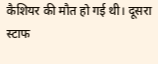कैशियर की मौत हो गई थी। दूसरा स्टाफ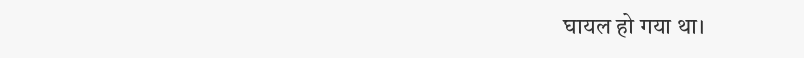घायल हो गया था।